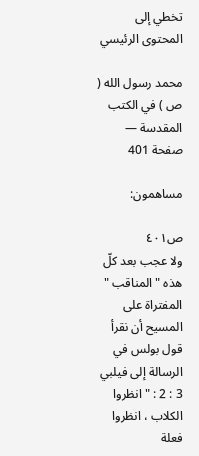تخطي إلى المحتوى الرئيسي

محمد رسول الله ( ص ) في الكتب المقدسة — صفحة 401

مساهمون:

ص٤٠١
ولا عجب بعد كلّ هذه " المناقب " المفتراة على المسيح أن نقرأ قول بولس في الرسالة إلى فيلبي 3 : 2 : " انظروا الكلاب ، انظروا فعلة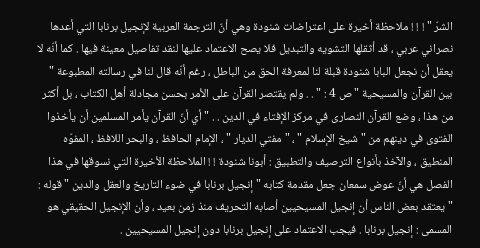الشرّ " ! ! ! ملاحظة أخيرة على اعتراضات شنودة وهي أنّ الترجمة العربية لإنجيل برنابا التي أعدها نصراني عربي ، قد أثقلها التشويه والتبديل فلا يصح الاعتماد عليها لنقد تفاصيل معينة فيها . كما أنّه لا يعقل أن نجعل البابا شنودة قبلة لنا لمعرفة الحق من الباطل ، رغم أنّه قال لنا في رسالته المطبوعة " بين القرآن والمسيحية " ص 4 : " . . ولم يقتصر القرآن على الأمر بحسن مجادلة أهل الكتاب ، بل أكثر من هذا ، وضع القرآن النصارى في مركز الإفتاء في الدين . . " أي أنّ القرآن يأمر المسلمين أن يأخذوا الفتوى في دينهم من " شيخ الإسلام " ، " مفتي الديار " ، الإمام الحافظ ، والبحر اللافظ ، المفوّه المنطيق ، والآخذ بأنواع الترصيف والتطبيق : أبونا شنودة ! ! الملاحظة الأخيرة التي نسوقها في هذا الفصل هي أنّ عوض سمعان جعل مقدمة كتابه " إنجيل برنابا في ضوء التاريخ والعقل والدين " قوله : " يعتقد بعض الناس أن إنجيل المسيحيين أصابه التحريف منذ زمن بعيد ، وأن الإنجيل الحقيقي هو المسمى : إنجيل برنابا . فيجب الاعتماد على إنجيل برنابا دون إنجيل المسيحيين .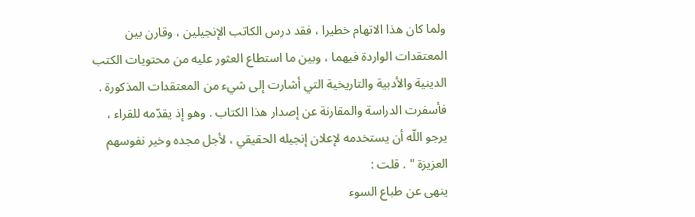ولما كان هذا الاتهام خطيرا ، فقد درس الكاتب الإنجيلين ، وقارن بين المعتقدات الواردة فيهما ، وبين ما استطاع العثور عليه من محتويات الكتب الدينية والأدبية والتاريخية التي أشارت إلى شيء من المعتقدات المذكورة . فأسفرت الدراسة والمقارنة عن إصدار هذا الكتاب . وهو إذ يقدّمه للقراء ، يرجو اللّه أن يستخدمه لإعلان إنجيله الحقيقي ، لأجل مجده وخير نفوسهم العزيزة " . قلت :
ينهى عن طباع السوء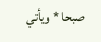صبحا * ويأتي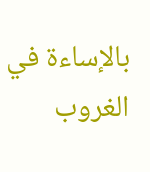بالإساءة في الغروب